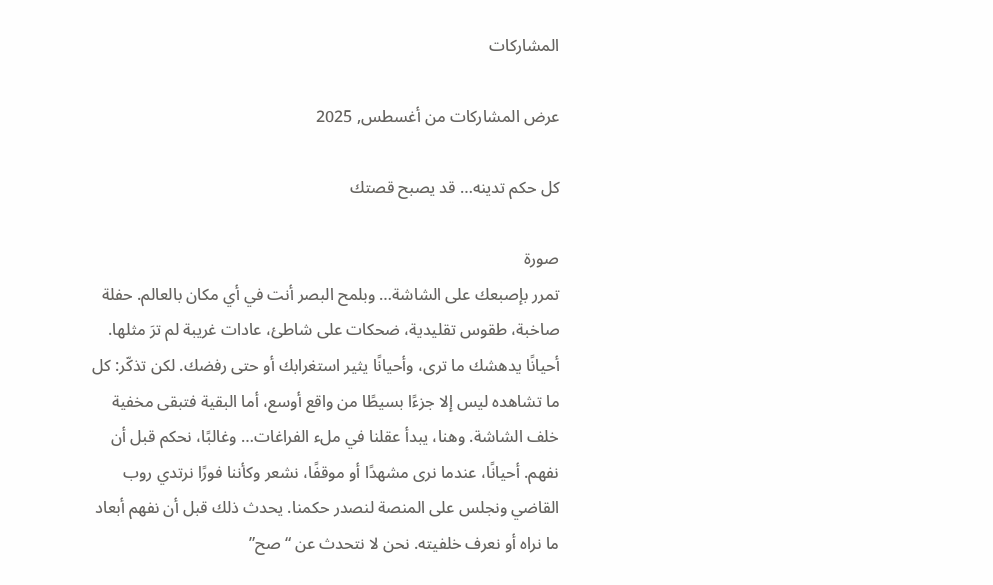المشاركات

عرض المشاركات من أغسطس, 2025

كل حكم تدينه… قد يصبح قصتك

صورة
تمرر بإصبعك على الشاشة… وبلمح البصر أنت في أي مكان بالعالم. حفلة صاخبة، طقوس تقليدية، ضحكات على شاطئ، عادات غريبة لم ترَ مثلها. أحيانًا يدهشك ما ترى، وأحيانًا يثير استغرابك أو حتى رفضك. لكن تذكّر: كل ما تشاهده ليس إلا جزءًا بسيطًا من واقع أوسع، أما البقية فتبقى مخفية خلف الشاشة. وهنا، يبدأ عقلنا في ملء الفراغات… وغالبًا، نحكم قبل أن نفهم. أحيانًا، عندما نرى مشهدًا أو موقفًا، نشعر وكأننا فورًا نرتدي روب القاضي ونجلس على المنصة لنصدر حكمنا. يحدث ذلك قبل أن نفهم أبعاد ما نراه أو نعرف خلفيته. نحن لا نتحدث عن “صح”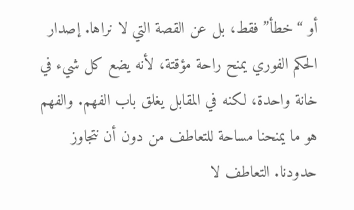أو “خطأ” فقط، بل عن القصة التي لا نراها. إصدار الحكم الفوري يمنح راحة مؤقتة، لأنه يضع كل شيء في خانة واحدة، لكنه في المقابل يغلق باب الفهم. والفهم هو ما يمنحنا مساحة للتعاطف من دون أن نتجاوز حدودنا. التعاطف لا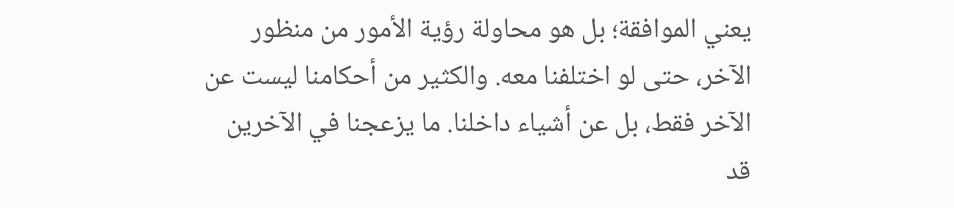يعني الموافقة؛ بل هو محاولة رؤية الأمور من منظور الآخر، حتى لو اختلفنا معه. والكثير من أحكامنا ليست عن الآخر فقط، بل عن أشياء داخلنا. ما يزعجنا في الآخرين قد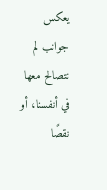يعكس جوانب لم نتصالح معها في أنفسنا، أو نقصًا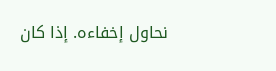نحاول إخفاءه. إذا كان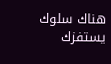هناك سلوك يستفزك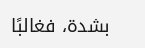بشدة، فغالبًا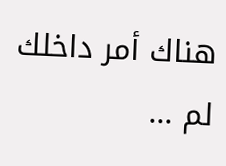هناك أمر داخلك لم ...